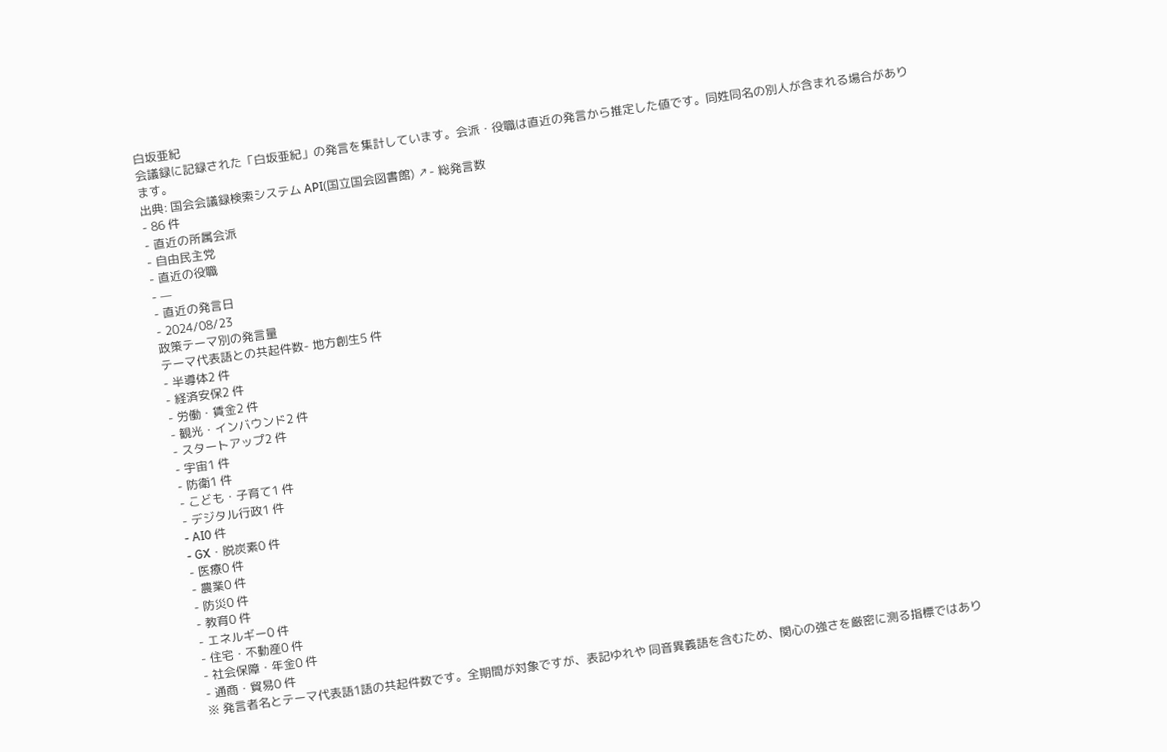白坂亜紀
会議録に記録された「白坂亜紀」の発言を集計しています。会派・役職は直近の発言から推定した値です。同姓同名の別人が含まれる場合があります。
出典: 国会会議録検索システム API(国立国会図書館) ↗- 総発言数
- 86 件
- 直近の所属会派
- 自由民主党
- 直近の役職
- —
- 直近の発言日
- 2024/08/23
政策テーマ別の発言量
テーマ代表語との共起件数- 地方創生5 件
- 半導体2 件
- 経済安保2 件
- 労働・賃金2 件
- 観光・インバウンド2 件
- スタートアップ2 件
- 宇宙1 件
- 防衛1 件
- こども・子育て1 件
- デジタル行政1 件
- AI0 件
- GX・脱炭素0 件
- 医療0 件
- 農業0 件
- 防災0 件
- 教育0 件
- エネルギー0 件
- 住宅・不動産0 件
- 社会保障・年金0 件
- 通商・貿易0 件
※ 発言者名とテーマ代表語1語の共起件数です。全期間が対象ですが、表記ゆれや 同音異義語を含むため、関心の強さを厳密に測る指標ではあり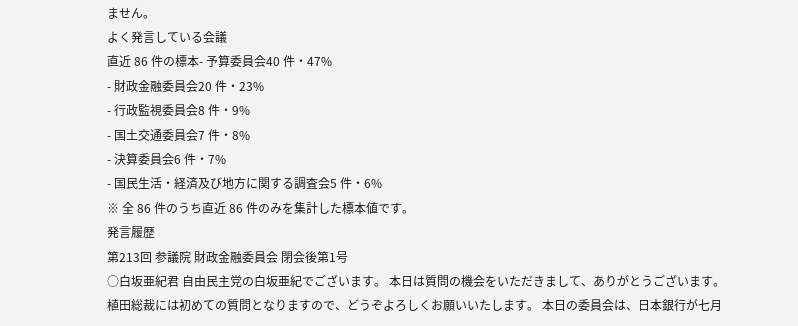ません。
よく発言している会議
直近 86 件の標本- 予算委員会40 件・47%
- 財政金融委員会20 件・23%
- 行政監視委員会8 件・9%
- 国土交通委員会7 件・8%
- 決算委員会6 件・7%
- 国民生活・経済及び地方に関する調査会5 件・6%
※ 全 86 件のうち直近 86 件のみを集計した標本値です。
発言履歴
第213回 参議院 財政金融委員会 閉会後第1号
○白坂亜紀君 自由民主党の白坂亜紀でございます。 本日は質問の機会をいただきまして、ありがとうございます。 植田総裁には初めての質問となりますので、どうぞよろしくお願いいたします。 本日の委員会は、日本銀行が七月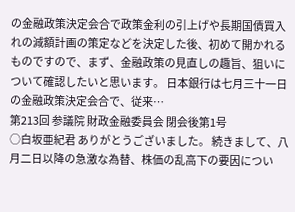の金融政策決定会合で政策金利の引上げや長期国債買入れの減額計画の策定などを決定した後、初めて開かれるものですので、まず、金融政策の見直しの趣旨、狙いについて確認したいと思います。 日本銀行は七月三十一日の金融政策決定会合で、従来…
第213回 参議院 財政金融委員会 閉会後第1号
○白坂亜紀君 ありがとうございました。 続きまして、八月二日以降の急激な為替、株価の乱高下の要因につい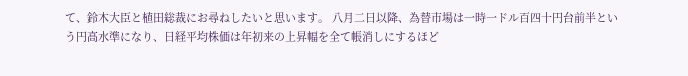て、鈴木大臣と植田総裁にお尋ねしたいと思います。 八月二日以降、為替市場は一時一ドル百四十円台前半という円高水準になり、日経平均株価は年初来の上昇幅を全て帳消しにするほど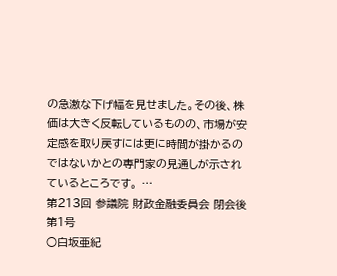の急激な下げ幅を見せました。その後、株価は大きく反転しているものの、市場が安定感を取り戻すには更に時間が掛かるのではないかとの専門家の見通しが示されているところです。 …
第213回 参議院 財政金融委員会 閉会後第1号
○白坂亜紀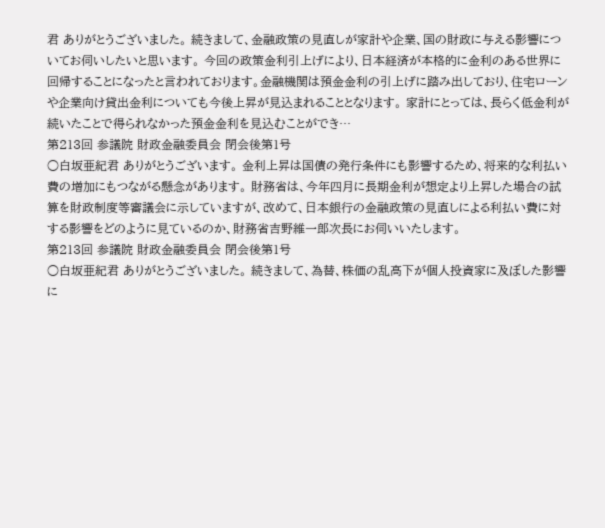君 ありがとうございました。 続きまして、金融政策の見直しが家計や企業、国の財政に与える影響についてお伺いしたいと思います。 今回の政策金利引上げにより、日本経済が本格的に金利のある世界に回帰することになったと言われております。金融機関は預金金利の引上げに踏み出しており、住宅ローンや企業向け貸出金利についても今後上昇が見込まれることとなります。 家計にとっては、長らく低金利が続いたことで得られなかった預金金利を見込むことができ…
第213回 参議院 財政金融委員会 閉会後第1号
○白坂亜紀君 ありがとうございます。 金利上昇は国債の発行条件にも影響するため、将来的な利払い費の増加にもつながる懸念があります。 財務省は、今年四月に長期金利が想定より上昇した場合の試算を財政制度等審議会に示していますが、改めて、日本銀行の金融政策の見直しによる利払い費に対する影響をどのように見ているのか、財務省吉野維一郎次長にお伺いいたします。
第213回 参議院 財政金融委員会 閉会後第1号
○白坂亜紀君 ありがとうございました。 続きまして、為替、株価の乱高下が個人投資家に及ぼした影響に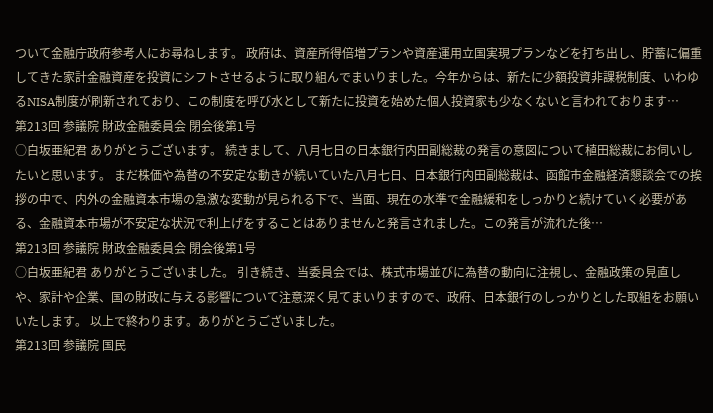ついて金融庁政府参考人にお尋ねします。 政府は、資産所得倍増プランや資産運用立国実現プランなどを打ち出し、貯蓄に偏重してきた家計金融資産を投資にシフトさせるように取り組んでまいりました。今年からは、新たに少額投資非課税制度、いわゆるNISA制度が刷新されており、この制度を呼び水として新たに投資を始めた個人投資家も少なくないと言われております…
第213回 参議院 財政金融委員会 閉会後第1号
○白坂亜紀君 ありがとうございます。 続きまして、八月七日の日本銀行内田副総裁の発言の意図について植田総裁にお伺いしたいと思います。 まだ株価や為替の不安定な動きが続いていた八月七日、日本銀行内田副総裁は、函館市金融経済懇談会での挨拶の中で、内外の金融資本市場の急激な変動が見られる下で、当面、現在の水準で金融緩和をしっかりと続けていく必要がある、金融資本市場が不安定な状況で利上げをすることはありませんと発言されました。この発言が流れた後…
第213回 参議院 財政金融委員会 閉会後第1号
○白坂亜紀君 ありがとうございました。 引き続き、当委員会では、株式市場並びに為替の動向に注視し、金融政策の見直しや、家計や企業、国の財政に与える影響について注意深く見てまいりますので、政府、日本銀行のしっかりとした取組をお願いいたします。 以上で終わります。ありがとうございました。
第213回 参議院 国民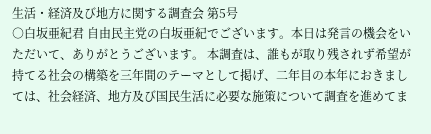生活・経済及び地方に関する調査会 第5号
○白坂亜紀君 自由民主党の白坂亜紀でございます。本日は発言の機会をいただいて、ありがとうございます。 本調査は、誰もが取り残されず希望が持てる社会の構築を三年間のテーマとして掲げ、二年目の本年におきましては、社会経済、地方及び国民生活に必要な施策について調査を進めてま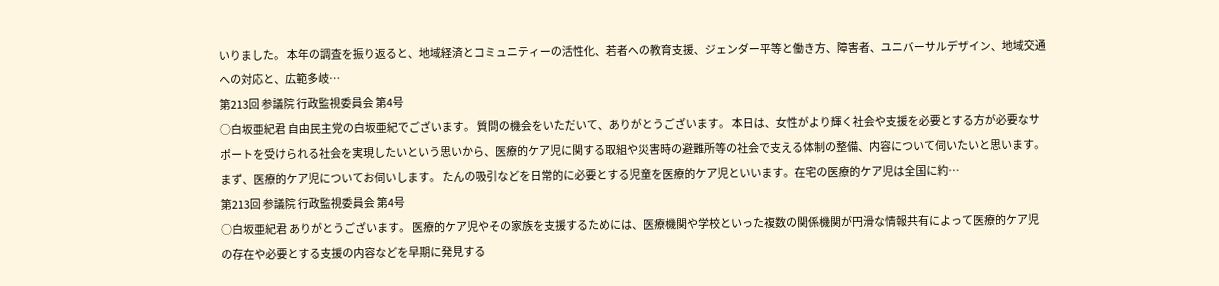いりました。 本年の調査を振り返ると、地域経済とコミュニティーの活性化、若者への教育支援、ジェンダー平等と働き方、障害者、ユニバーサルデザイン、地域交通への対応と、広範多岐…
第213回 参議院 行政監視委員会 第4号
○白坂亜紀君 自由民主党の白坂亜紀でございます。 質問の機会をいただいて、ありがとうございます。 本日は、女性がより輝く社会や支援を必要とする方が必要なサポートを受けられる社会を実現したいという思いから、医療的ケア児に関する取組や災害時の避難所等の社会で支える体制の整備、内容について伺いたいと思います。 まず、医療的ケア児についてお伺いします。 たんの吸引などを日常的に必要とする児童を医療的ケア児といいます。在宅の医療的ケア児は全国に約…
第213回 参議院 行政監視委員会 第4号
○白坂亜紀君 ありがとうございます。 医療的ケア児やその家族を支援するためには、医療機関や学校といった複数の関係機関が円滑な情報共有によって医療的ケア児の存在や必要とする支援の内容などを早期に発見する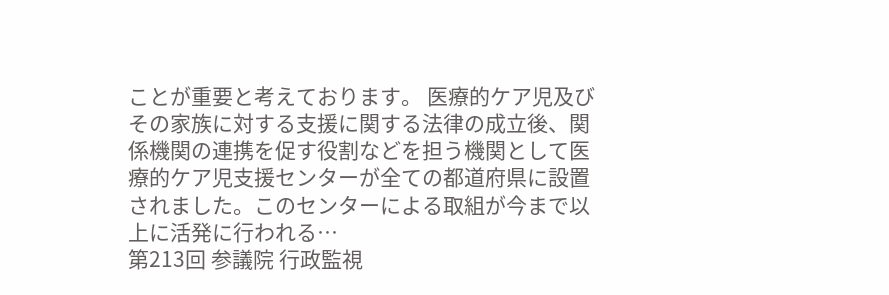ことが重要と考えております。 医療的ケア児及びその家族に対する支援に関する法律の成立後、関係機関の連携を促す役割などを担う機関として医療的ケア児支援センターが全ての都道府県に設置されました。このセンターによる取組が今まで以上に活発に行われる…
第213回 参議院 行政監視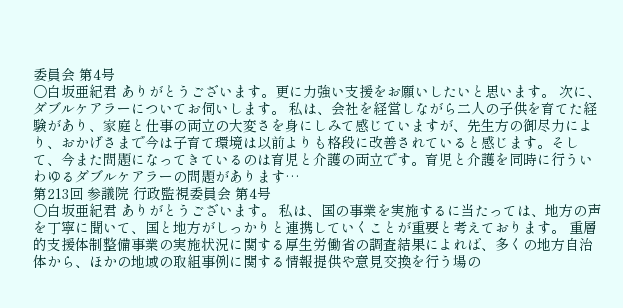委員会 第4号
○白坂亜紀君 ありがとうございます。更に力強い支援をお願いしたいと思います。 次に、ダブルケアラーについてお伺いします。 私は、会社を経営しながら二人の子供を育てた経験があり、家庭と仕事の両立の大変さを身にしみて感じていますが、先生方の御尽力により、おかげさまで今は子育て環境は以前よりも格段に改善されていると感じます。そして、今また問題になってきているのは育児と介護の両立です。育児と介護を同時に行ういわゆるダブルケアラーの問題があります…
第213回 参議院 行政監視委員会 第4号
○白坂亜紀君 ありがとうございます。 私は、国の事業を実施するに当たっては、地方の声を丁寧に聞いて、国と地方がしっかりと連携していくことが重要と考えております。 重層的支援体制整備事業の実施状況に関する厚生労働省の調査結果によれば、多くの地方自治体から、ほかの地域の取組事例に関する情報提供や意見交換を行う場の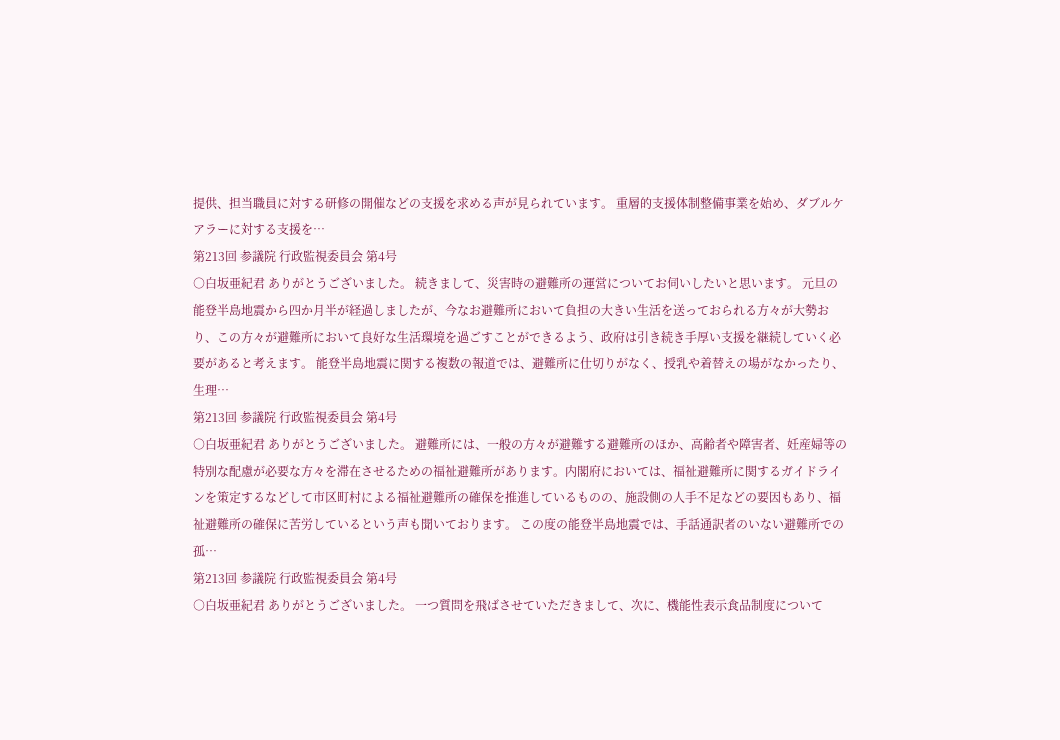提供、担当職員に対する研修の開催などの支援を求める声が見られています。 重層的支援体制整備事業を始め、ダブルケアラーに対する支援を…
第213回 参議院 行政監視委員会 第4号
○白坂亜紀君 ありがとうございました。 続きまして、災害時の避難所の運営についてお伺いしたいと思います。 元旦の能登半島地震から四か月半が経過しましたが、今なお避難所において負担の大きい生活を送っておられる方々が大勢おり、この方々が避難所において良好な生活環境を過ごすことができるよう、政府は引き続き手厚い支援を継続していく必要があると考えます。 能登半島地震に関する複数の報道では、避難所に仕切りがなく、授乳や着替えの場がなかったり、生理…
第213回 参議院 行政監視委員会 第4号
○白坂亜紀君 ありがとうございました。 避難所には、一般の方々が避難する避難所のほか、高齢者や障害者、妊産婦等の特別な配慮が必要な方々を滞在させるための福祉避難所があります。内閣府においては、福祉避難所に関するガイドラインを策定するなどして市区町村による福祉避難所の確保を推進しているものの、施設側の人手不足などの要因もあり、福祉避難所の確保に苦労しているという声も聞いております。 この度の能登半島地震では、手話通訳者のいない避難所での孤…
第213回 参議院 行政監視委員会 第4号
○白坂亜紀君 ありがとうございました。 一つ質問を飛ばさせていただきまして、次に、機能性表示食品制度について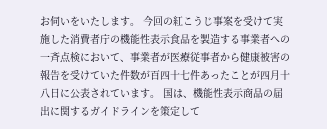お伺いをいたします。 今回の紅こうじ事案を受けて実施した消費者庁の機能性表示食品を製造する事業者への一斉点検において、事業者が医療従事者から健康被害の報告を受けていた件数が百四十七件あったことが四月十八日に公表されています。 国は、機能性表示商品の届出に関するガイドラインを策定して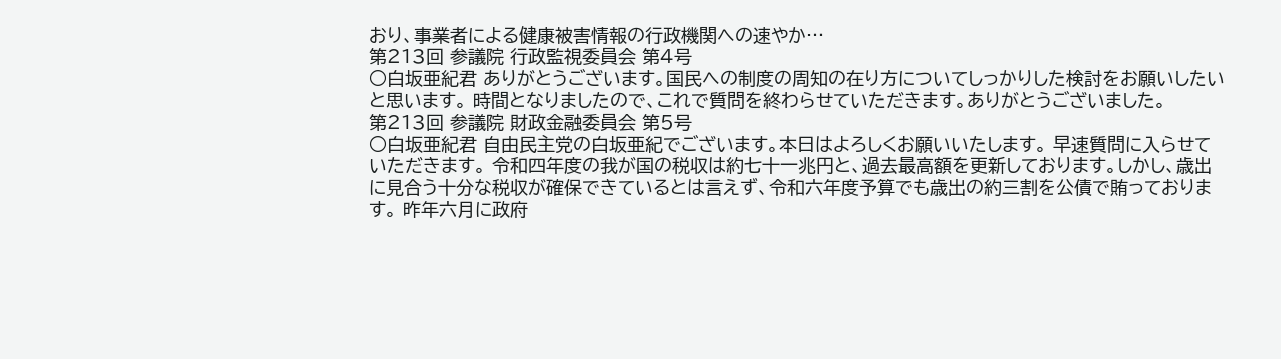おり、事業者による健康被害情報の行政機関への速やか…
第213回 参議院 行政監視委員会 第4号
○白坂亜紀君 ありがとうございます。国民への制度の周知の在り方についてしっかりした検討をお願いしたいと思います。 時間となりましたので、これで質問を終わらせていただきます。ありがとうございました。
第213回 参議院 財政金融委員会 第5号
○白坂亜紀君 自由民主党の白坂亜紀でございます。本日はよろしくお願いいたします。 早速質問に入らせていただきます。 令和四年度の我が国の税収は約七十一兆円と、過去最高額を更新しております。しかし、歳出に見合う十分な税収が確保できているとは言えず、令和六年度予算でも歳出の約三割を公債で賄っております。 昨年六月に政府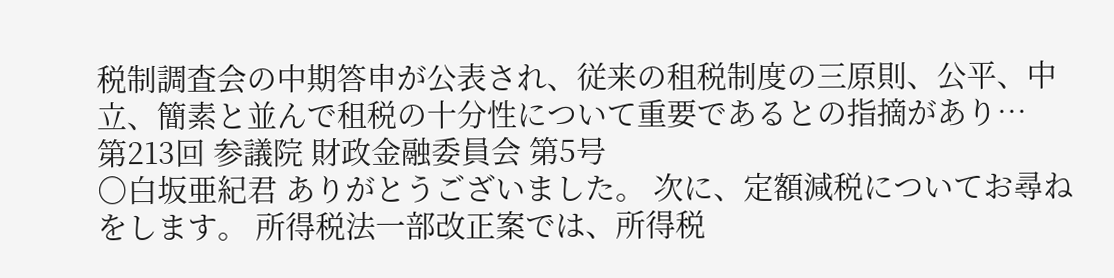税制調査会の中期答申が公表され、従来の租税制度の三原則、公平、中立、簡素と並んで租税の十分性について重要であるとの指摘があり…
第213回 参議院 財政金融委員会 第5号
○白坂亜紀君 ありがとうございました。 次に、定額減税についてお尋ねをします。 所得税法一部改正案では、所得税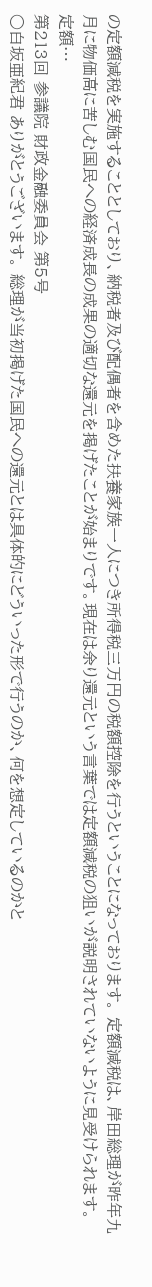の定額減税を実施することとしており、納税者及び配偶者を含めた扶養家族一人につき所得税三万円の税額控除を行うということになっております。 定額減税は、岸田総理が昨年九月に物価高に苦しむ国民への経済成長の成果の適切な還元を掲げたことが始まりです。現在は余り還元という言葉では定額減税の狙いが説明されていないように見受けられます。 定額…
第213回 参議院 財政金融委員会 第5号
○白坂亜紀君 ありがとうございます。 総理が当初掲げた国民への還元とは具体的にどういった形で行うのか、何を想定しているのかと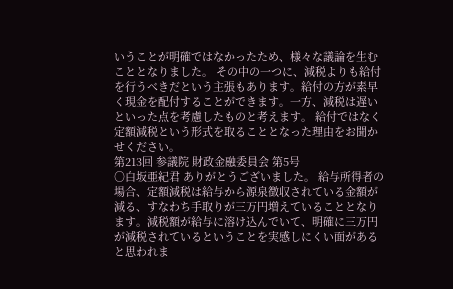いうことが明確ではなかったため、様々な議論を生むこととなりました。 その中の一つに、減税よりも給付を行うべきだという主張もあります。給付の方が素早く現金を配付することができます。一方、減税は遅いといった点を考慮したものと考えます。 給付ではなく定額減税という形式を取ることとなった理由をお聞かせください。
第213回 参議院 財政金融委員会 第5号
○白坂亜紀君 ありがとうございました。 給与所得者の場合、定額減税は給与から源泉徴収されている金額が減る、すなわち手取りが三万円増えていることとなります。減税額が給与に溶け込んでいて、明確に三万円が減税されているということを実感しにくい面があると思われま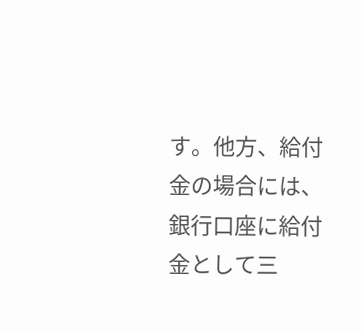す。他方、給付金の場合には、銀行口座に給付金として三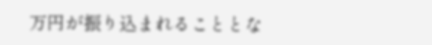万円が振り込まれることとな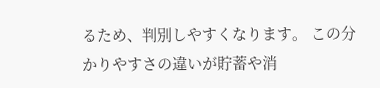るため、判別しやすくなります。 この分かりやすさの違いが貯蓄や消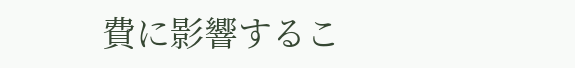費に影響するこ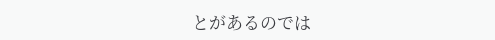とがあるのでは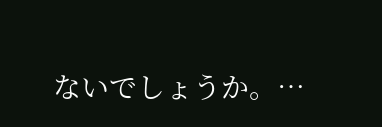ないでしょうか。…